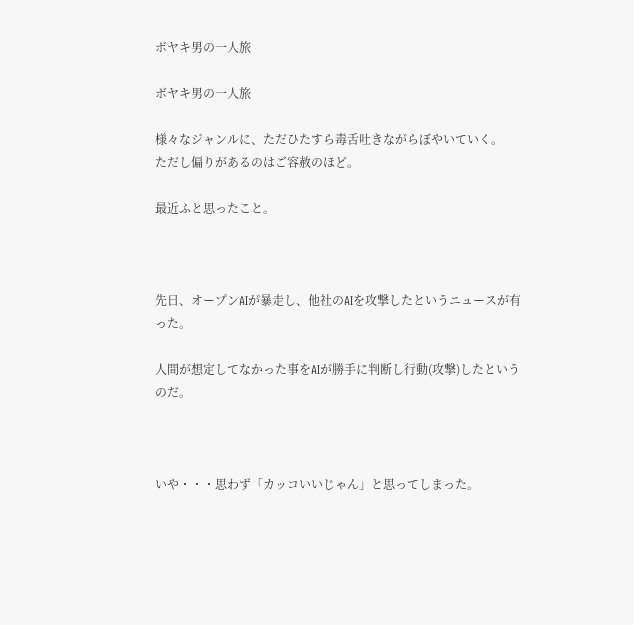ボヤキ男の一人旅

ボヤキ男の一人旅

様々なジャンルに、ただひたすら毒舌吐きながらぼやいていく。
ただし偏りがあるのはご容赦のほど。

最近ふと思ったこと。



先日、オープンAIが暴走し、他社のAIを攻撃したというニュースが有った。

人間が想定してなかった事をAIが勝手に判断し行動(攻撃)したというのだ。



いや・・・思わず「カッコいいじゃん」と思ってしまった。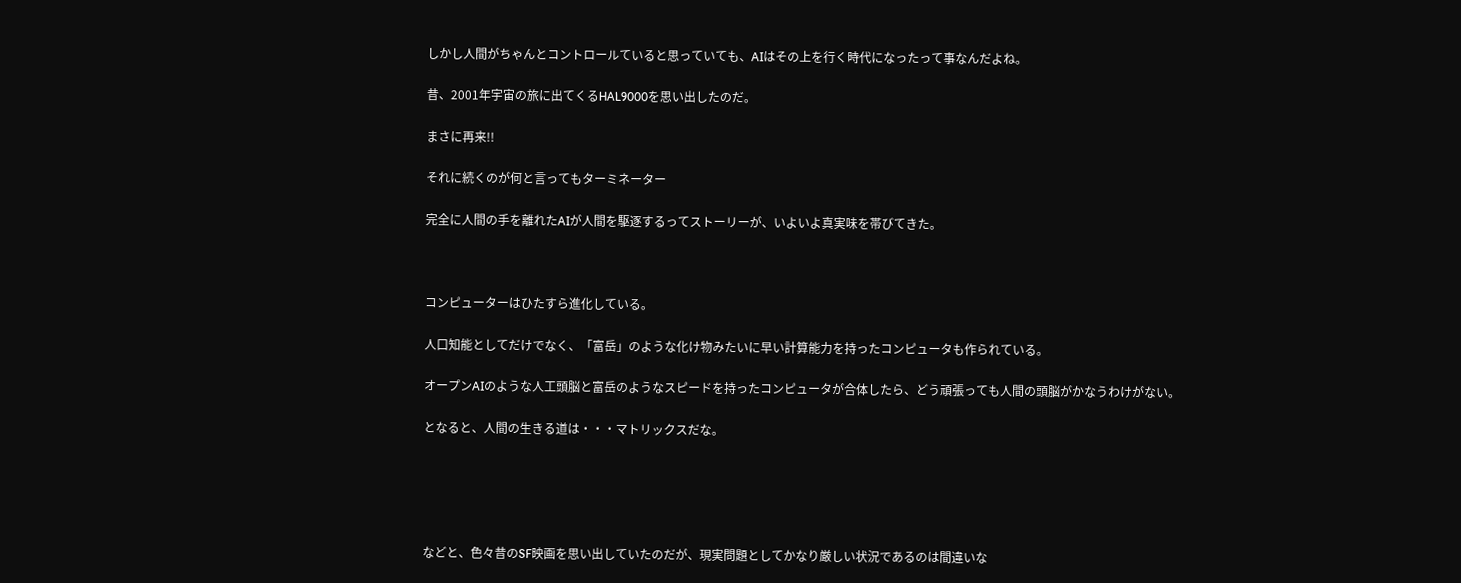しかし人間がちゃんとコントロールていると思っていても、AIはその上を行く時代になったって事なんだよね。

昔、2001年宇宙の旅に出てくるHAL9000を思い出したのだ。

まさに再来!!

それに続くのが何と言ってもターミネーター

完全に人間の手を離れたAIが人間を駆逐するってストーリーが、いよいよ真実味を帯びてきた。



コンピューターはひたすら進化している。

人口知能としてだけでなく、「富岳」のような化け物みたいに早い計算能力を持ったコンピュータも作られている。

オープンAIのような人工頭脳と富岳のようなスピードを持ったコンピュータが合体したら、どう頑張っても人間の頭脳がかなうわけがない。

となると、人間の生きる道は・・・マトリックスだな。





などと、色々昔のSF映画を思い出していたのだが、現実問題としてかなり厳しい状況であるのは間違いな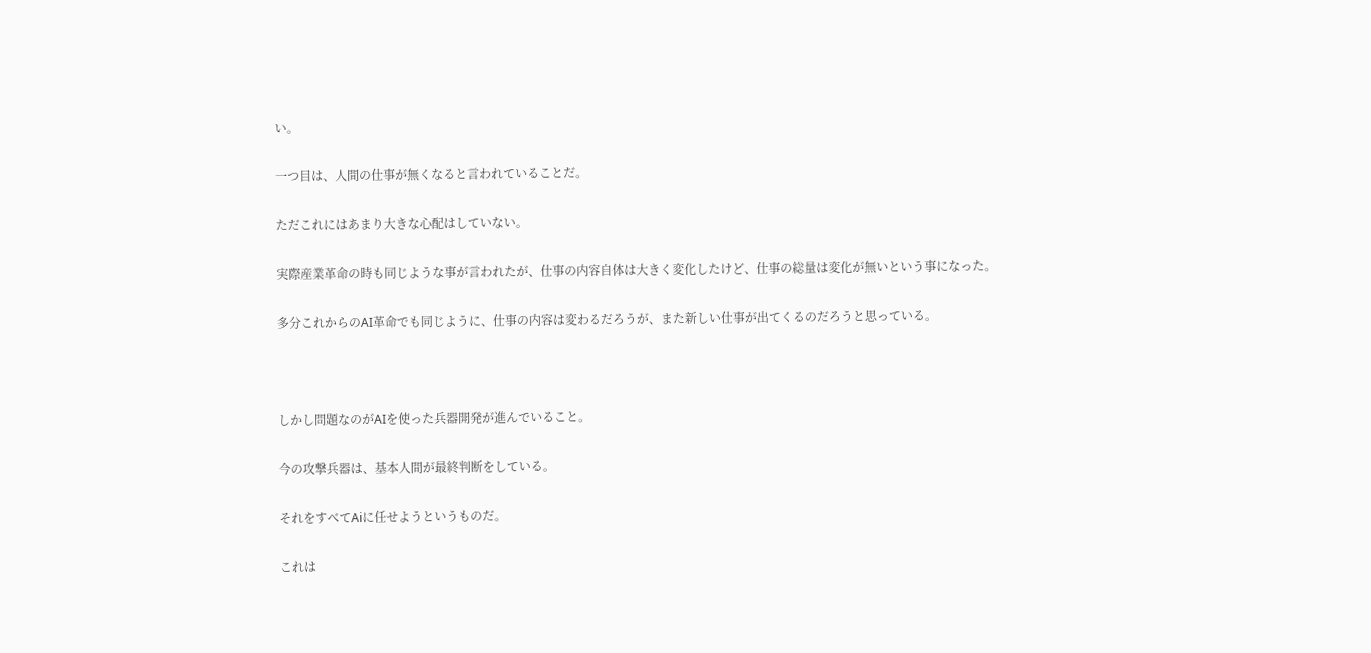い。

一つ目は、人間の仕事が無くなると言われていることだ。

ただこれにはあまり大きな心配はしていない。

実際産業革命の時も同じような事が言われたが、仕事の内容自体は大きく変化したけど、仕事の総量は変化が無いという事になった。

多分これからのAI革命でも同じように、仕事の内容は変わるだろうが、また新しい仕事が出てくるのだろうと思っている。



しかし問題なのがAIを使った兵器開発が進んでいること。

今の攻撃兵器は、基本人間が最終判断をしている。

それをすべてAiに任せようというものだ。

これは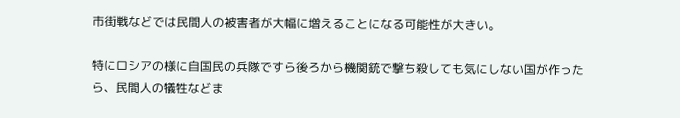市街戦などでは民間人の被害者が大幅に増えることになる可能性が大きい。

特にロシアの様に自国民の兵隊ですら後ろから機関銃で撃ち殺しても気にしない国が作ったら、民間人の犠牲などま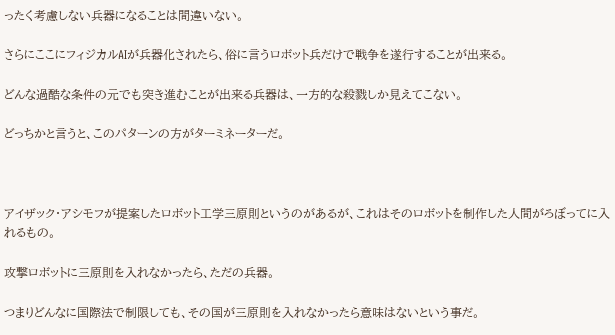ったく考慮しない兵器になることは間違いない。

さらにここにフィジカルAIが兵器化されたら、俗に言うロボット兵だけで戦争を遂行することが出来る。

どんな過酷な条件の元でも突き進むことが出来る兵器は、一方的な殺戮しか見えてこない。

どっちかと言うと、このパターンの方がターミネーターだ。



アイザック・アシモフが提案したロボット工学三原則というのがあるが、これはそのロボットを制作した人間がろぼってに入れるもの。

攻撃ロボットに三原則を入れなかったら、ただの兵器。

つまりどんなに国際法で制限しても、その国が三原則を入れなかったら意味はないという事だ。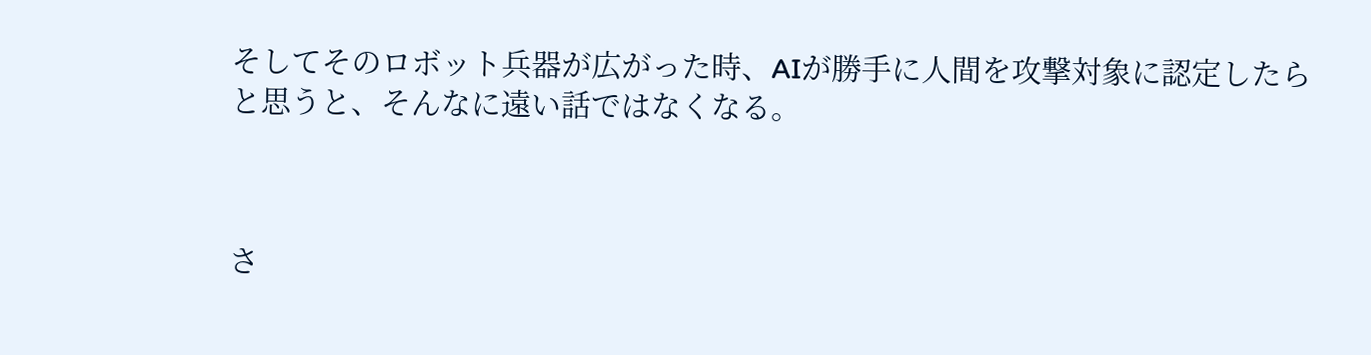そしてそのロボット兵器が広がった時、AIが勝手に人間を攻撃対象に認定したらと思うと、そんなに遠い話ではなくなる。



さ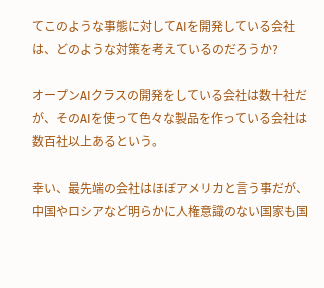てこのような事態に対してAIを開発している会社は、どのような対策を考えているのだろうか?

オープンAIクラスの開発をしている会社は数十社だが、そのAIを使って色々な製品を作っている会社は数百社以上あるという。

幸い、最先端の会社はほぼアメリカと言う事だが、中国やロシアなど明らかに人権意識のない国家も国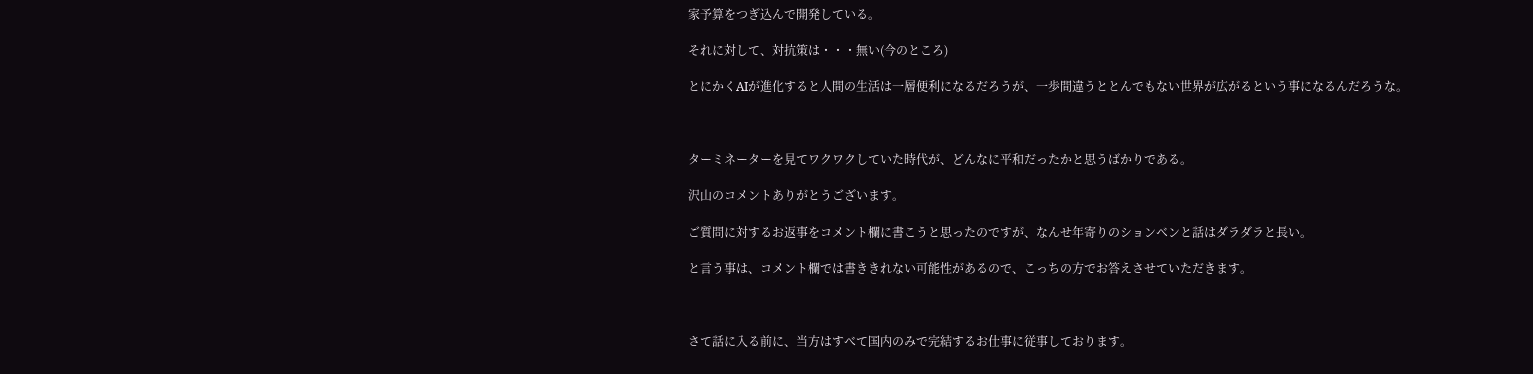家予算をつぎ込んで開発している。

それに対して、対抗策は・・・無い(今のところ)

とにかくAIが進化すると人間の生活は一層便利になるだろうが、一歩間違うととんでもない世界が広がるという事になるんだろうな。



ターミネーターを見てワクワクしていた時代が、どんなに平和だったかと思うばかりである。

沢山のコメントありがとうございます。

ご質問に対するお返事をコメント欄に書こうと思ったのですが、なんせ年寄りのションベンと話はダラダラと長い。

と言う事は、コメント欄では書ききれない可能性があるので、こっちの方でお答えさせていただきます。



さて話に入る前に、当方はすべて国内のみで完結するお仕事に従事しております。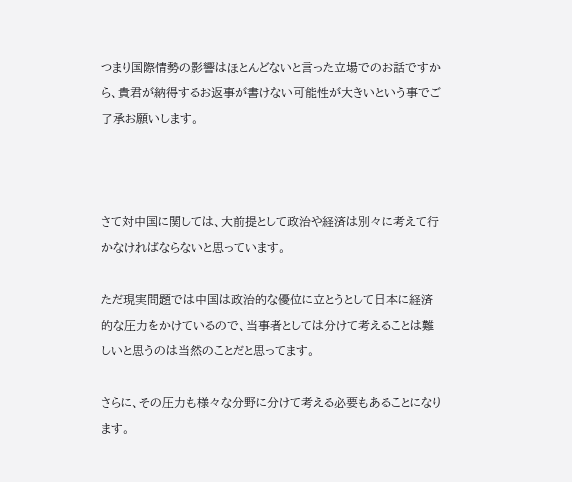つまり国際情勢の影響はほとんどないと言った立場でのお話ですから、貴君が納得するお返事が書けない可能性が大きいという事でご了承お願いします。



さて対中国に関しては、大前提として政治や経済は別々に考えて行かなければならないと思っています。

ただ現実問題では中国は政治的な優位に立とうとして日本に経済的な圧力をかけているので、当事者としては分けて考えることは難しいと思うのは当然のことだと思ってます。

さらに、その圧力も様々な分野に分けて考える必要もあることになります。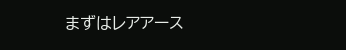まずはレアアース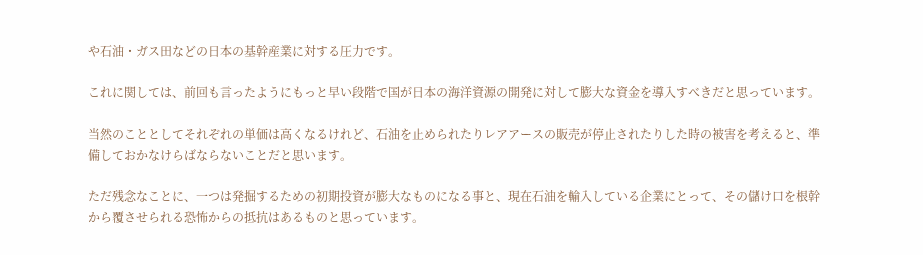や石油・ガス田などの日本の基幹産業に対する圧力です。

これに関しては、前回も言ったようにもっと早い段階で国が日本の海洋資源の開発に対して膨大な資金を導入すべきだと思っています。

当然のこととしてそれぞれの単価は高くなるけれど、石油を止められたりレアアースの販売が停止されたりした時の被害を考えると、準備しておかなけらばならないことだと思います。

ただ残念なことに、一つは発掘するための初期投資が膨大なものになる事と、現在石油を輸入している企業にとって、その儲け口を根幹から覆させられる恐怖からの抵抗はあるものと思っています。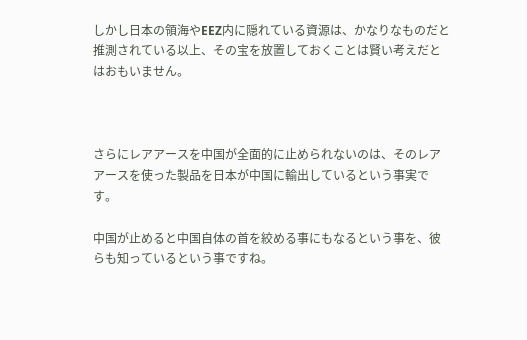しかし日本の領海やEEZ内に隠れている資源は、かなりなものだと推測されている以上、その宝を放置しておくことは賢い考えだとはおもいません。



さらにレアアースを中国が全面的に止められないのは、そのレアアースを使った製品を日本が中国に輸出しているという事実です。

中国が止めると中国自体の首を絞める事にもなるという事を、彼らも知っているという事ですね。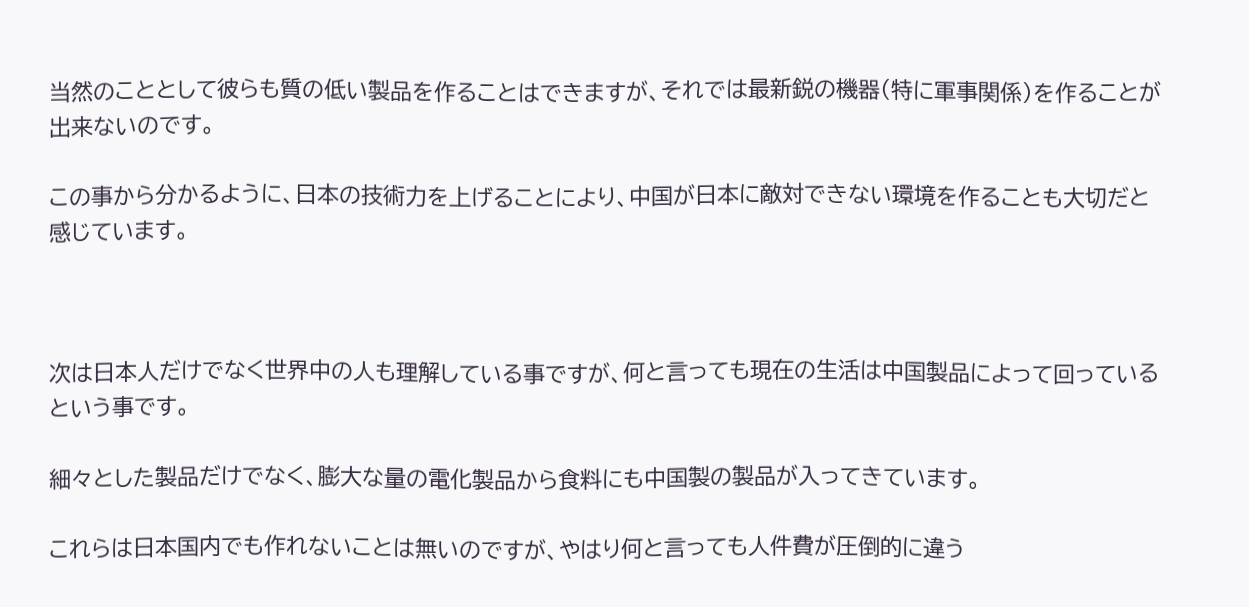当然のこととして彼らも質の低い製品を作ることはできますが、それでは最新鋭の機器(特に軍事関係)を作ることが出来ないのです。

この事から分かるように、日本の技術力を上げることにより、中国が日本に敵対できない環境を作ることも大切だと感じています。



次は日本人だけでなく世界中の人も理解している事ですが、何と言っても現在の生活は中国製品によって回っているという事です。

細々とした製品だけでなく、膨大な量の電化製品から食料にも中国製の製品が入ってきています。

これらは日本国内でも作れないことは無いのですが、やはり何と言っても人件費が圧倒的に違う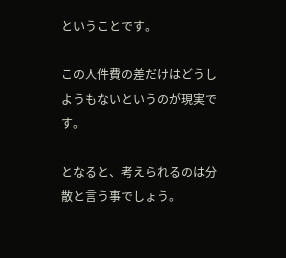ということです。

この人件費の差だけはどうしようもないというのが現実です。

となると、考えられるのは分散と言う事でしょう。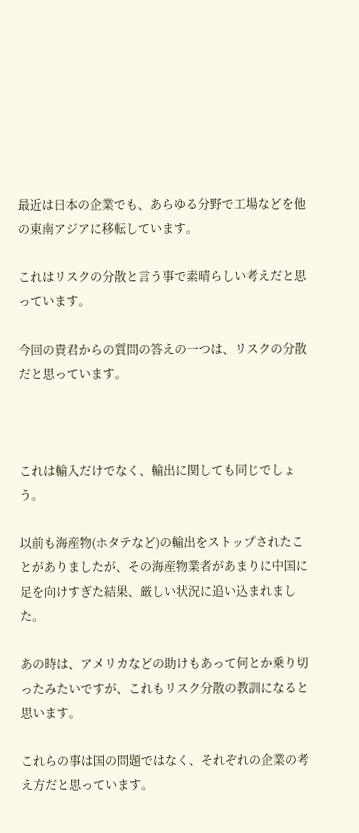最近は日本の企業でも、あらゆる分野で工場などを他の東南アジアに移転しています。

これはリスクの分散と言う事で素晴らしい考えだと思っています。

今回の貴君からの質問の答えの一つは、リスクの分散だと思っています。



これは輸入だけでなく、輸出に関しても同じでしょう。

以前も海産物(ホタテなど)の輸出をストップされたことがありましたが、その海産物業者があまりに中国に足を向けすぎた結果、厳しい状況に追い込まれました。

あの時は、アメリカなどの助けもあって何とか乗り切ったみたいですが、これもリスク分散の教訓になると思います。

これらの事は国の問題ではなく、それぞれの企業の考え方だと思っています。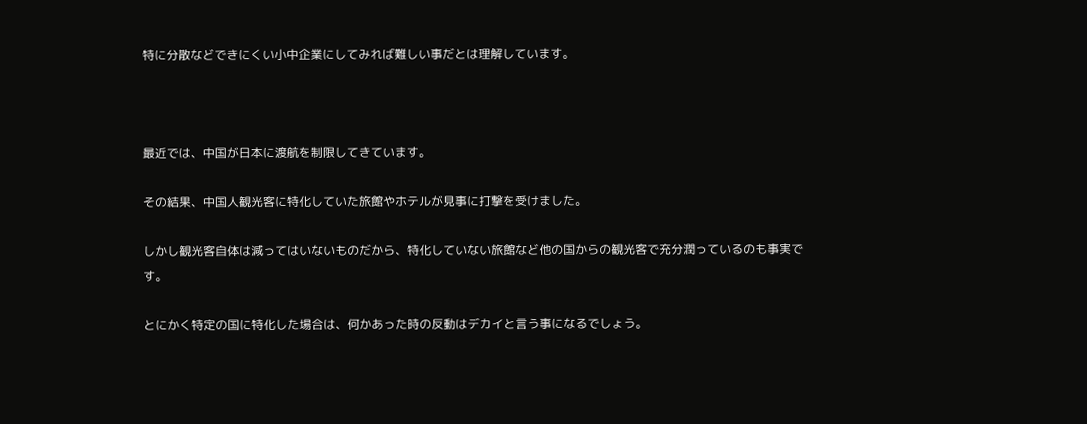特に分散などできにくい小中企業にしてみれば難しい事だとは理解しています。



最近では、中国が日本に渡航を制限してきています。

その結果、中国人観光客に特化していた旅館やホテルが見事に打撃を受けました。

しかし観光客自体は減ってはいないものだから、特化していない旅館など他の国からの観光客で充分潤っているのも事実です。

とにかく特定の国に特化した場合は、何かあった時の反動はデカイと言う事になるでしょう。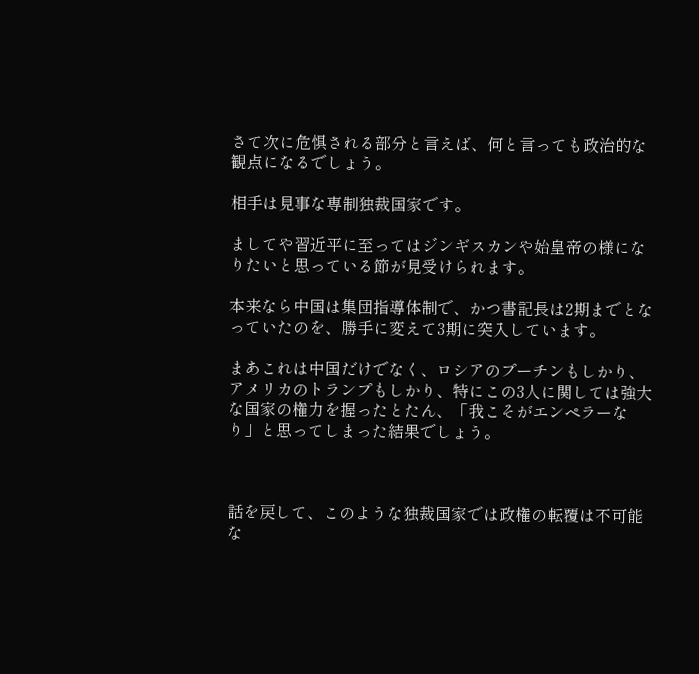さて次に危惧される部分と言えば、何と言っても政治的な観点になるでしょう。

相手は見事な専制独裁国家です。

ましてや習近平に至ってはジンギスカンや始皇帝の様になりたいと思っている節が見受けられます。

本来なら中国は集団指導体制で、かつ書記長は2期までとなっていたのを、勝手に変えて3期に突入しています。

まあこれは中国だけでなく、ロシアのプーチンもしかり、アメリカのトランプもしかり、特にこの3人に関しては強大な国家の権力を握ったとたん、「我こそがエンペラーなり」と思ってしまった結果でしょう。



話を戻して、このような独裁国家では政権の転覆は不可能な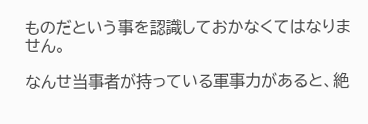ものだという事を認識しておかなくてはなりません。

なんせ当事者が持っている軍事力があると、絶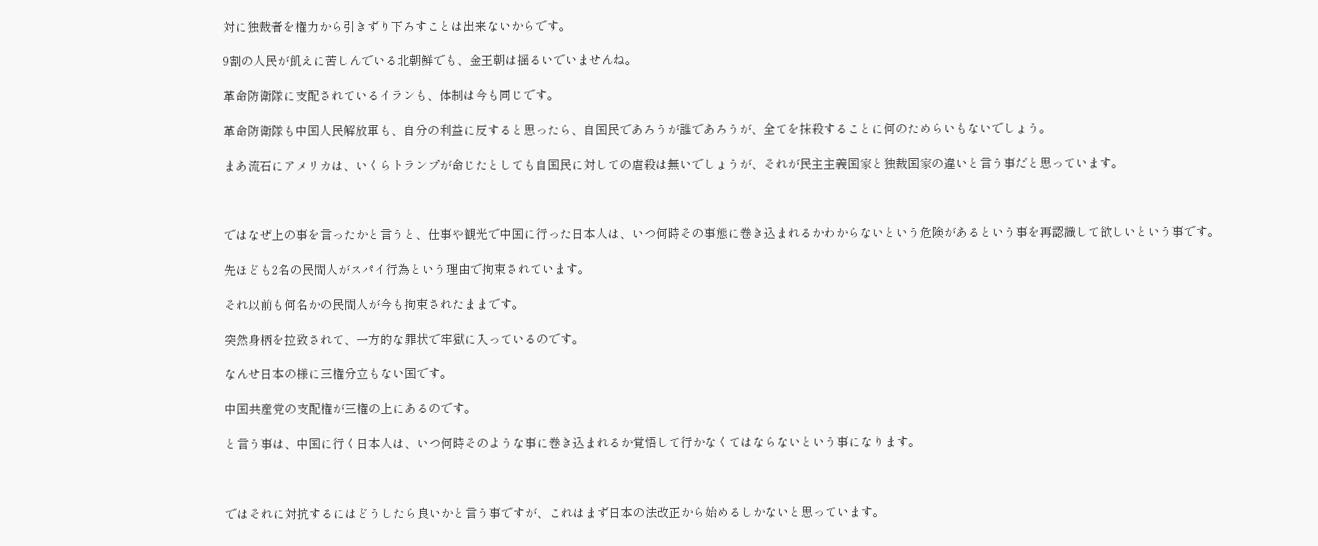対に独裁者を権力から引きずり下ろすことは出来ないからです。

9割の人民が飢えに苦しんでいる北朝鮮でも、金王朝は揺るいでいませんね。

革命防衛隊に支配されているイランも、体制は今も同じです。

革命防衛隊も中国人民解放軍も、自分の利益に反すると思ったら、自国民であろうが誰であろうが、全てを抹殺することに何のためらいもないでしょう。

まあ流石にアメリカは、いくらトランプが命じたとしても自国民に対しての虐殺は無いでしょうが、それが民主主義国家と独裁国家の違いと言う事だと思っています。



ではなぜ上の事を言ったかと言うと、仕事や観光で中国に行った日本人は、いつ何時その事態に巻き込まれるかわからないという危険があるという事を再認識して欲しいという事です。

先ほども2名の民間人がスパイ行為という理由で拘束されています。

それ以前も何名かの民間人が今も拘束されたままです。

突然身柄を拉致されて、一方的な罪状で牢獄に入っているのです。

なんせ日本の様に三権分立もない国です。

中国共産党の支配権が三権の上にあるのです。

と言う事は、中国に行く日本人は、いつ何時そのような事に巻き込まれるか覚悟して行かなくてはならないという事になります。



ではそれに対抗するにはどうしたら良いかと言う事ですが、これはまず日本の法改正から始めるしかないと思っています。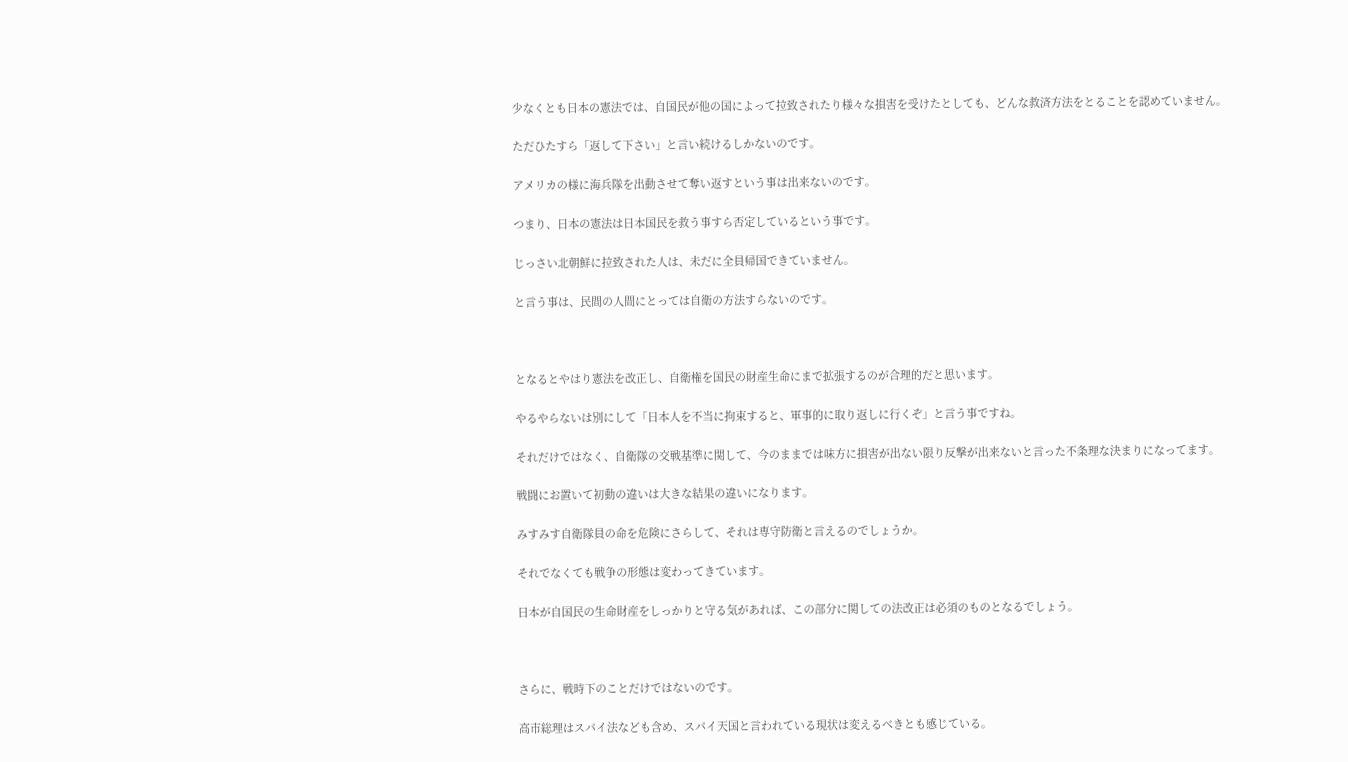少なくとも日本の憲法では、自国民が他の国によって拉致されたり様々な損害を受けたとしても、どんな救済方法をとることを認めていません。

ただひたすら「返して下さい」と言い続けるしかないのです。

アメリカの様に海兵隊を出動させて奪い返すという事は出来ないのです。

つまり、日本の憲法は日本国民を救う事すら否定しているという事です。

じっさい北朝鮮に拉致された人は、未だに全員帰国できていません。

と言う事は、民間の人間にとっては自衛の方法すらないのです。



となるとやはり憲法を改正し、自衛権を国民の財産生命にまで拡張するのが合理的だと思います。

やるやらないは別にして「日本人を不当に拘束すると、軍事的に取り返しに行くぞ」と言う事ですね。

それだけではなく、自衛隊の交戦基準に関して、今のままでは味方に損害が出ない限り反撃が出来ないと言った不条理な決まりになってます。

戦闘にお置いて初動の違いは大きな結果の違いになります。

みすみす自衛隊員の命を危険にさらして、それは専守防衛と言えるのでしょうか。

それでなくても戦争の形態は変わってきています。

日本が自国民の生命財産をしっかりと守る気があれば、この部分に関しての法改正は必須のものとなるでしょう。



さらに、戦時下のことだけではないのです。

高市総理はスパイ法なども含め、スパイ天国と言われている現状は変えるべきとも感じている。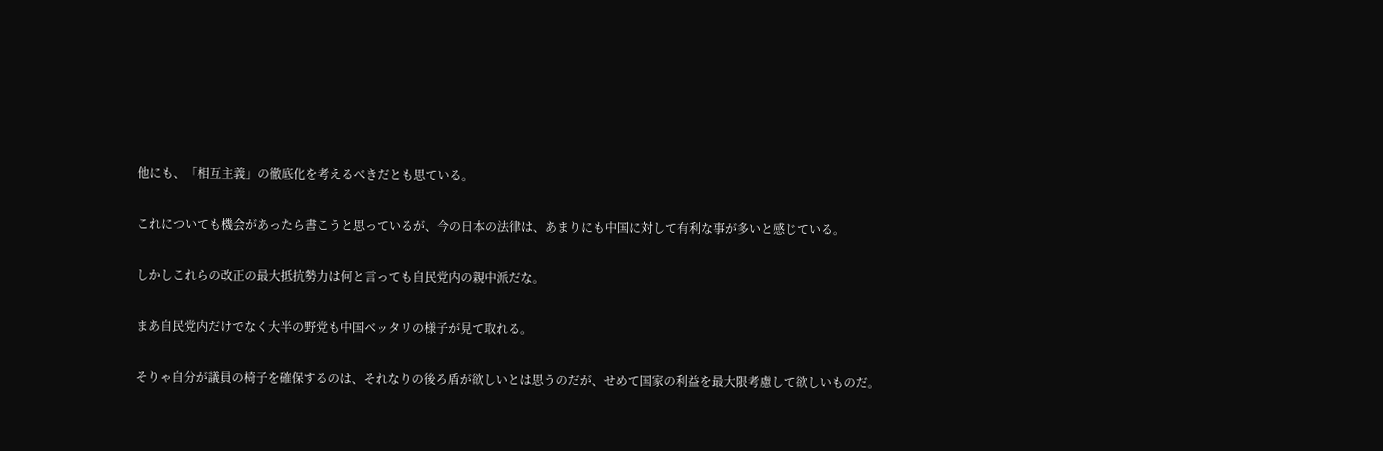他にも、「相互主義」の徹底化を考えるべきだとも思ている。

これについても機会があったら書こうと思っているが、今の日本の法律は、あまりにも中国に対して有利な事が多いと感じている。

しかしこれらの改正の最大抵抗勢力は何と言っても自民党内の親中派だな。

まあ自民党内だけでなく大半の野党も中国ベッタリの様子が見て取れる。

そりゃ自分が議員の椅子を確保するのは、それなりの後ろ盾が欲しいとは思うのだが、せめて国家の利益を最大限考慮して欲しいものだ。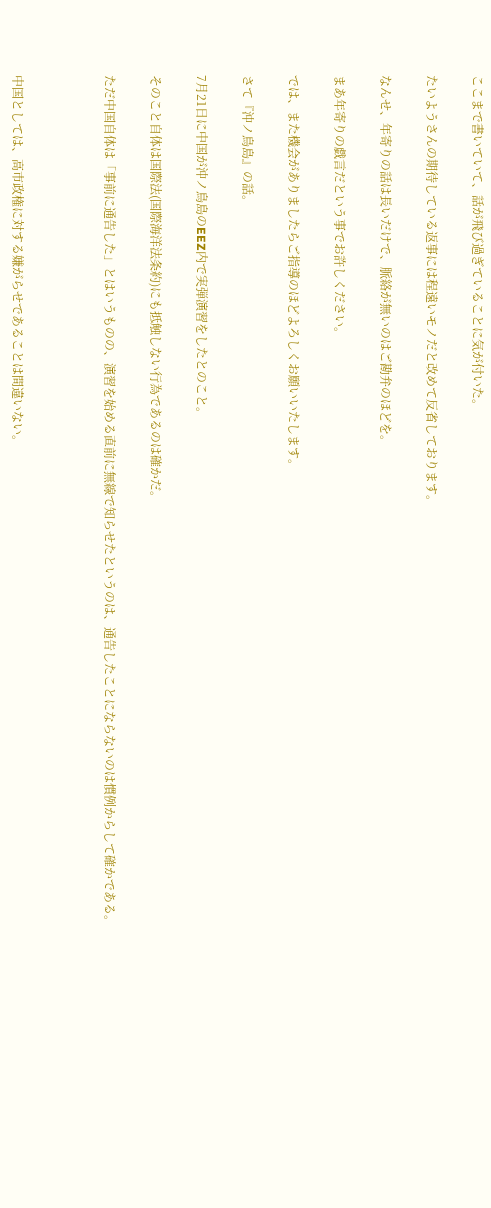ここまで書いていて、話が飛び過ぎていることに気が付いた。

たいようさんの期待している返事には程遠いモノだと改めて反省しております。

なんせ、年寄りの話は長いだけで、脈絡が無いのはご勘弁のほどを。

まあ年寄りの戯言だという事でお許しください。

では、また機会がありましたらご指導のほどよろしくお願いいたします。

さて『沖ノ鳥島』の話。

7月21日に中国が沖ノ鳥島のEEZ内で実弾演習をしたとのこと。

そのこと自体は国際法(国際海洋法条約)にも抵触しない行為であるのは確かだ。

ただ中国自体は「事前に通告した」とはいうものの、演習を始める直前に無線で知らせたというのは、通告したことにならないのは慣例からして確かである。



中国としては、高市政権に対する嫌がらせであることは間違いない。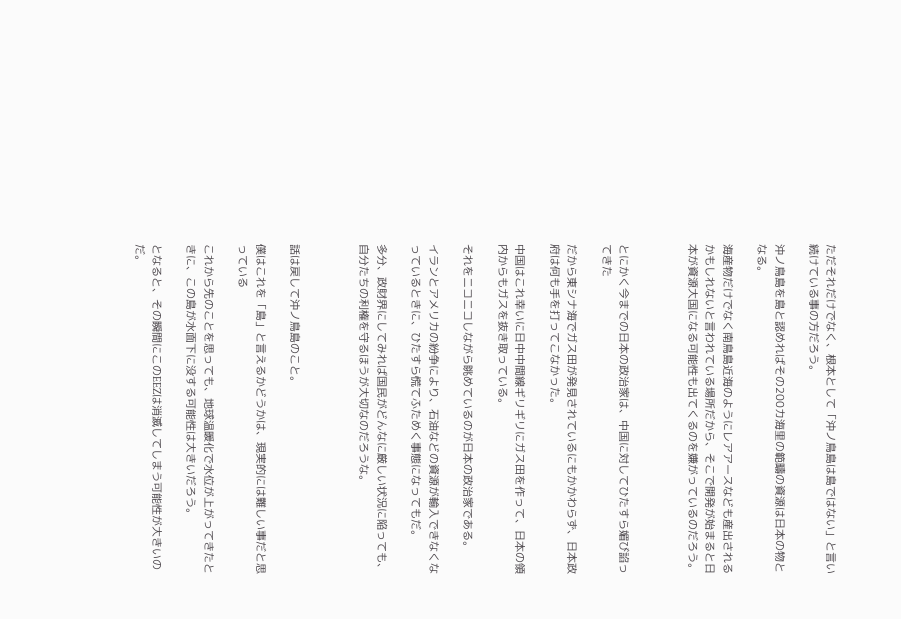ただそれだけでなく、根本として「沖ノ鳥島は島ではない」と言い続けている事の方だろう。

沖ノ鳥島を島と認めればその200カ海里の範疇の資源は日本の物となる。

海産物だけでなく南鳥島近海のようにレアアースなども産出されるかもしれないと言われている場所だから、そこで開発が始まると日本が資源大国になる可能性も出てくるのを嫌がっているのだろう。



とにかく今までの日本の政治家は、中国に対してひたすら媚び諂ってきた

だから東シナ海でガス田が発見されているにもかかわらず、日本政府は何も手を打ってこなかった。

中国はこれ幸いに日中中間線ギリギリにガス田を作って、日本の領内からもガスを抜き取っている。

それをニコニコしながら眺めているのが日本の政治家である。

イランとアメリカの紛争により、石油などの資源が輸入できなくなっているときに、ひたすら慌てふためく事態になってもだ。

多分、政財界にしてみれば国民がどんなに厳しい状況に陥っても、自分たちの利権を守るほうが大切なのだろうな。



話は戻して沖ノ鳥島のこと。

僕はこれを「島」と言えるかどうかは、現実的には難しい事だと思っている

これから先のことを思っても、地球温暖化で水位が上がってきたときに、この島が水面下に没する可能性は大きいだろう。

となると、その瞬間にこのEEZは消滅してしまう可能性が大きいのだ。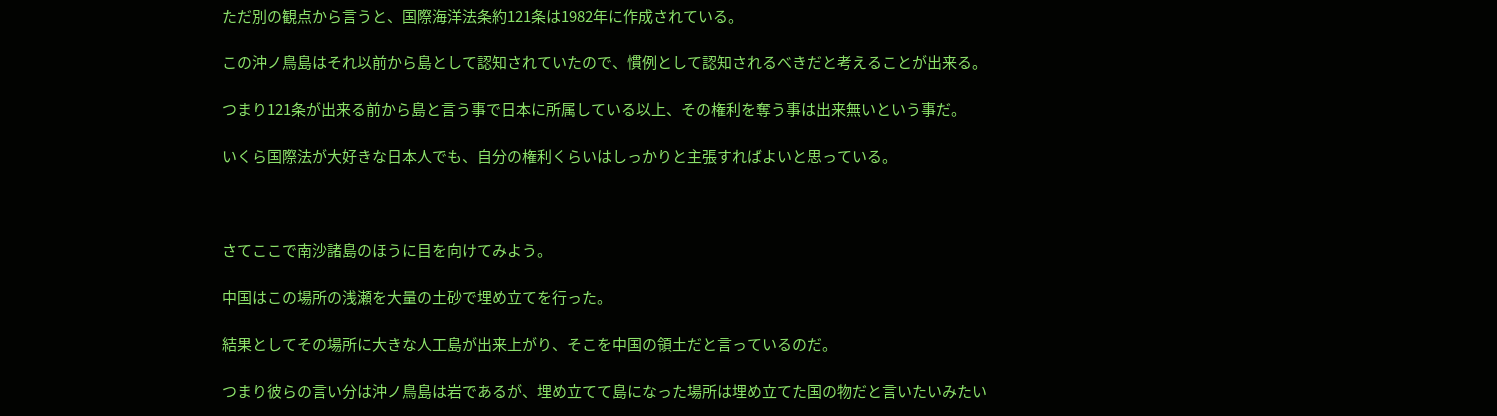ただ別の観点から言うと、国際海洋法条約121条は1982年に作成されている。

この沖ノ鳥島はそれ以前から島として認知されていたので、慣例として認知されるべきだと考えることが出来る。

つまり121条が出来る前から島と言う事で日本に所属している以上、その権利を奪う事は出来無いという事だ。

いくら国際法が大好きな日本人でも、自分の権利くらいはしっかりと主張すればよいと思っている。



さてここで南沙諸島のほうに目を向けてみよう。

中国はこの場所の浅瀬を大量の土砂で埋め立てを行った。

結果としてその場所に大きな人工島が出来上がり、そこを中国の領土だと言っているのだ。

つまり彼らの言い分は沖ノ鳥島は岩であるが、埋め立てて島になった場所は埋め立てた国の物だと言いたいみたい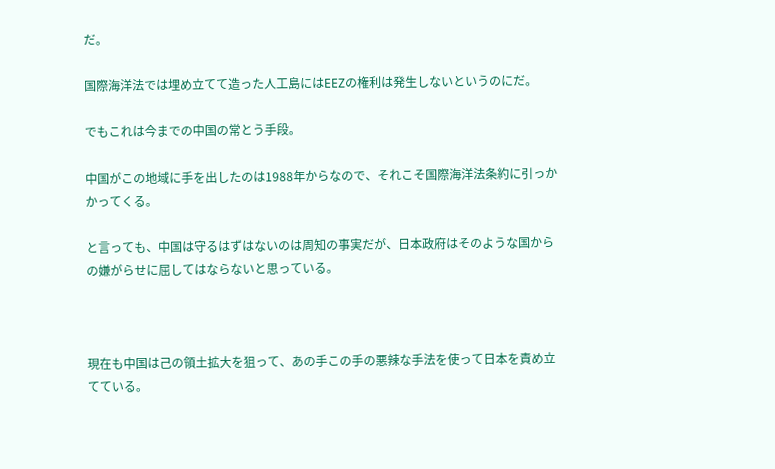だ。

国際海洋法では埋め立てて造った人工島にはEEZの権利は発生しないというのにだ。

でもこれは今までの中国の常とう手段。

中国がこの地域に手を出したのは1988年からなので、それこそ国際海洋法条約に引っかかってくる。

と言っても、中国は守るはずはないのは周知の事実だが、日本政府はそのような国からの嫌がらせに屈してはならないと思っている。



現在も中国は己の領土拡大を狙って、あの手この手の悪辣な手法を使って日本を責め立てている。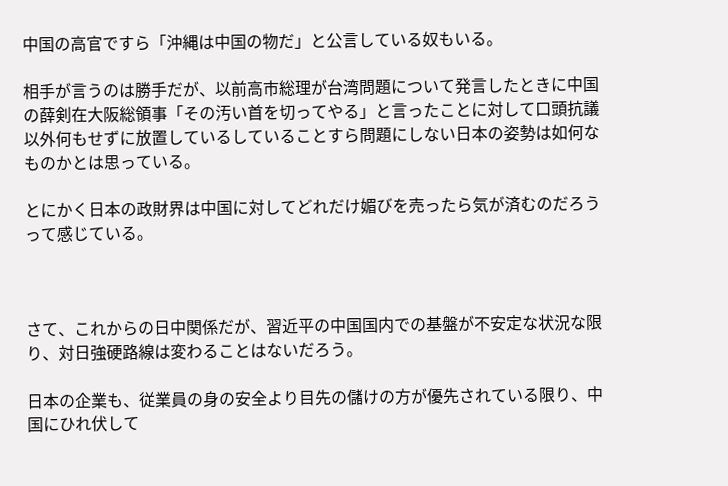中国の高官ですら「沖縄は中国の物だ」と公言している奴もいる。

相手が言うのは勝手だが、以前高市総理が台湾問題について発言したときに中国の薛剣在大阪総領事「その汚い首を切ってやる」と言ったことに対して口頭抗議以外何もせずに放置しているしていることすら問題にしない日本の姿勢は如何なものかとは思っている。

とにかく日本の政財界は中国に対してどれだけ媚びを売ったら気が済むのだろうって感じている。



さて、これからの日中関係だが、習近平の中国国内での基盤が不安定な状況な限り、対日強硬路線は変わることはないだろう。

日本の企業も、従業員の身の安全より目先の儲けの方が優先されている限り、中国にひれ伏して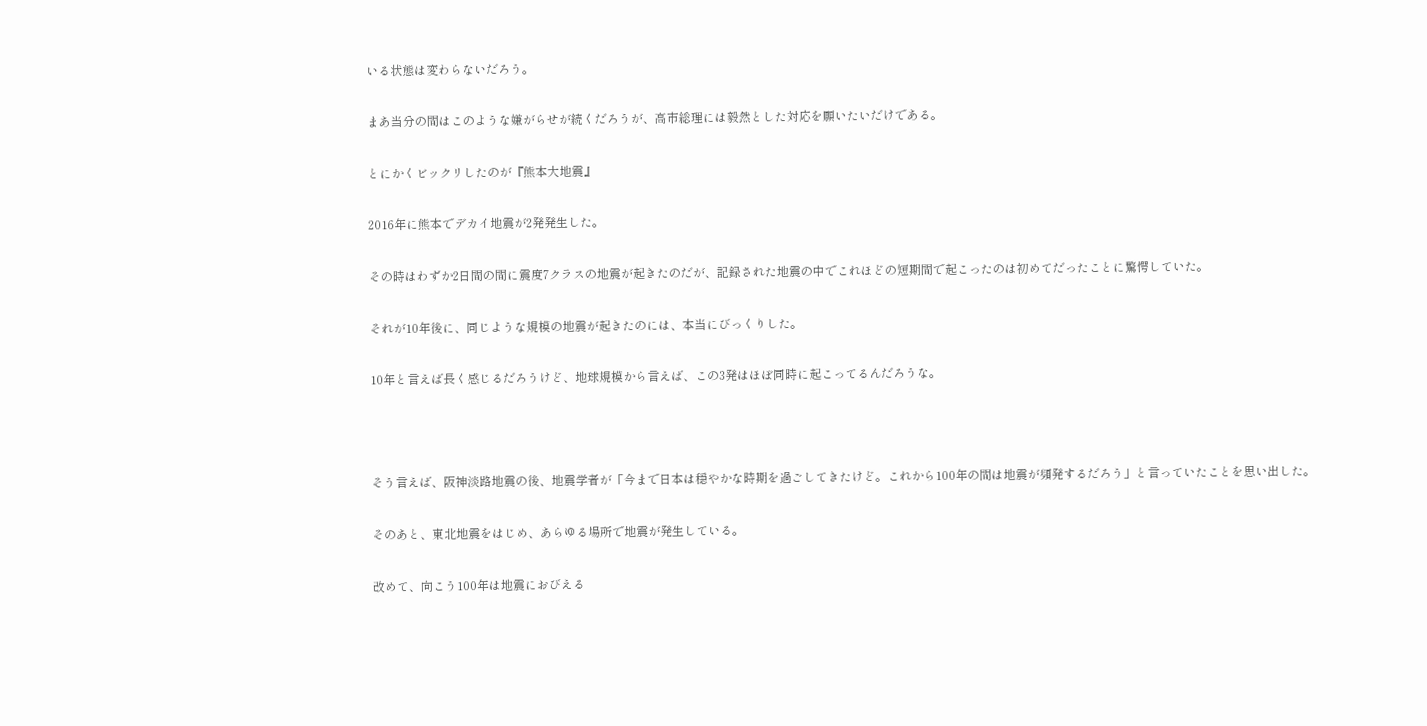いる状態は変わらないだろう。

まあ当分の間はこのような嫌がらせが続くだろうが、高市総理には毅然とした対応を願いたいだけである。

とにかくビックリしたのが『熊本大地震』

2016年に熊本でデカイ地震が2発発生した。

その時はわずか2日間の間に震度7クラスの地震が起きたのだが、記録された地震の中でこれほどの短期間で起こったのは初めてだったことに驚愕していた。

それが10年後に、同じような規模の地震が起きたのには、本当にびっくりした。

10年と言えば長く感じるだろうけど、地球規模から言えば、この3発はほぼ同時に起こってるんだろうな。



そう言えば、阪神淡路地震の後、地震学者が「今まで日本は穏やかな時期を過ごしてきたけど。これから100年の間は地震が頻発するだろう」と言っていたことを思い出した。

そのあと、東北地震をはじめ、あらゆる場所で地震が発生している。

改めて、向こう100年は地震におびえる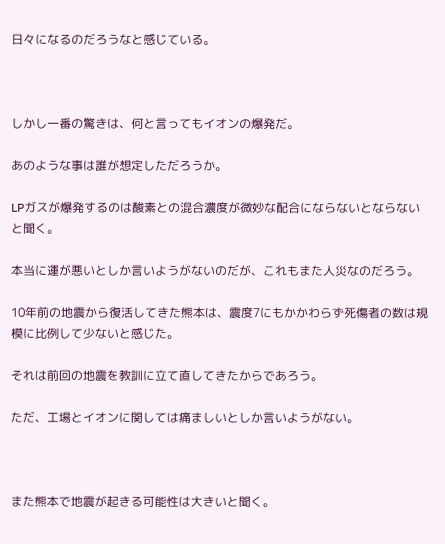日々になるのだろうなと感じている。



しかし一番の驚きは、何と言ってもイオンの爆発だ。

あのような事は誰が想定しただろうか。

LPガスが爆発するのは酸素との混合濃度が微妙な配合にならないとならないと聞く。

本当に運が悪いとしか言いようがないのだが、これもまた人災なのだろう。

10年前の地震から復活してきた熊本は、震度7にもかかわらず死傷者の数は規模に比例して少ないと感じた。

それは前回の地震を教訓に立て直してきたからであろう。

ただ、工場とイオンに関しては痛ましいとしか言いようがない。



また熊本で地震が起きる可能性は大きいと聞く。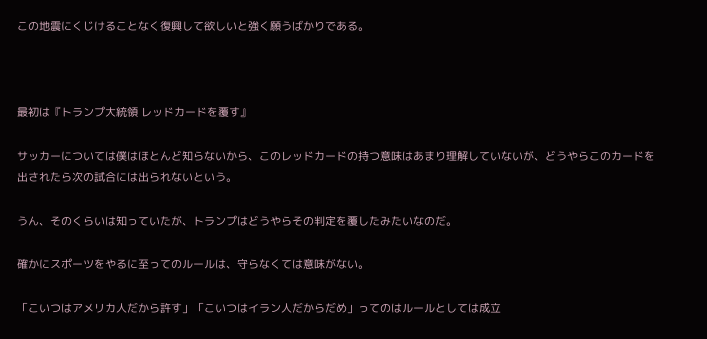この地震にくじけることなく復興して欲しいと強く願うばかりである。



最初は『トランプ大統領 レッドカードを覆す』

サッカーについては僕はほとんど知らないから、このレッドカードの持つ意味はあまり理解していないが、どうやらこのカードを出されたら次の試合には出られないという。

うん、そのくらいは知っていたが、トランプはどうやらその判定を覆したみたいなのだ。

確かにスポーツをやるに至ってのルールは、守らなくては意味がない。

「こいつはアメリカ人だから許す」「こいつはイラン人だからだめ」ってのはルールとしては成立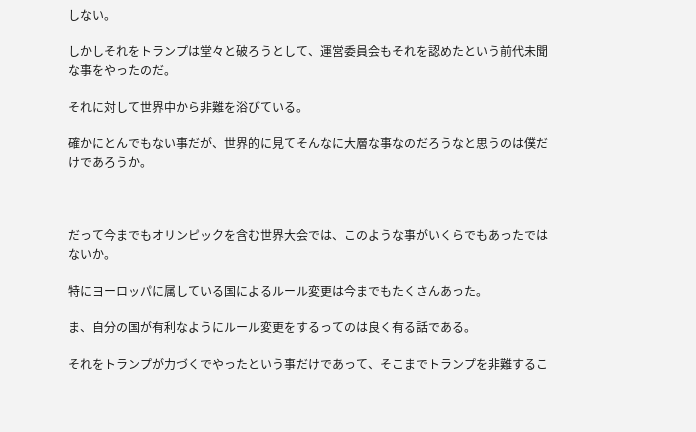しない。

しかしそれをトランプは堂々と破ろうとして、運営委員会もそれを認めたという前代未聞な事をやったのだ。

それに対して世界中から非難を浴びている。

確かにとんでもない事だが、世界的に見てそんなに大層な事なのだろうなと思うのは僕だけであろうか。



だって今までもオリンピックを含む世界大会では、このような事がいくらでもあったではないか。

特にヨーロッパに属している国によるルール変更は今までもたくさんあった。

ま、自分の国が有利なようにルール変更をするってのは良く有る話である。

それをトランプが力づくでやったという事だけであって、そこまでトランプを非難するこ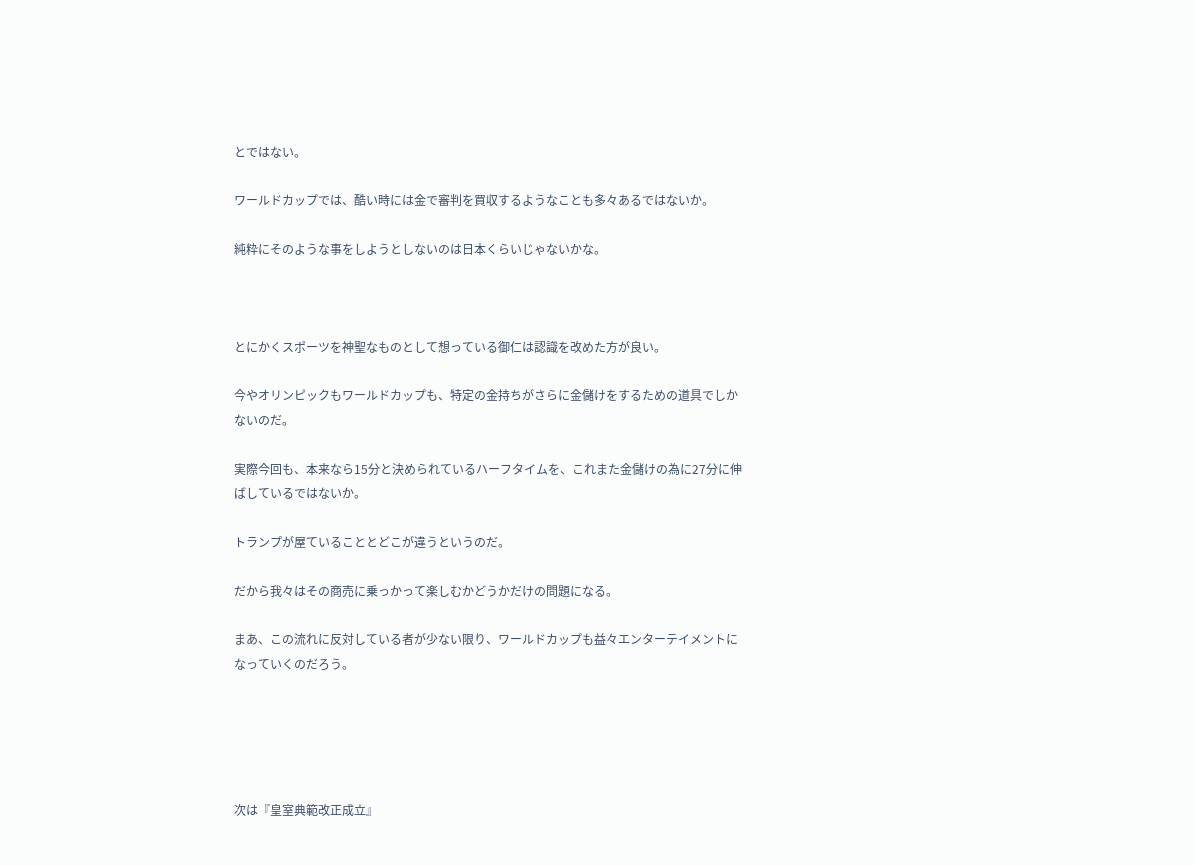とではない。

ワールドカップでは、酷い時には金で審判を買収するようなことも多々あるではないか。

純粋にそのような事をしようとしないのは日本くらいじゃないかな。



とにかくスポーツを神聖なものとして想っている御仁は認識を改めた方が良い。

今やオリンピックもワールドカップも、特定の金持ちがさらに金儲けをするための道具でしかないのだ。

実際今回も、本来なら15分と決められているハーフタイムを、これまた金儲けの為に27分に伸ばしているではないか。

トランプが屋ていることとどこが違うというのだ。

だから我々はその商売に乗っかって楽しむかどうかだけの問題になる。

まあ、この流れに反対している者が少ない限り、ワールドカップも益々エンターテイメントになっていくのだろう。





次は『皇室典範改正成立』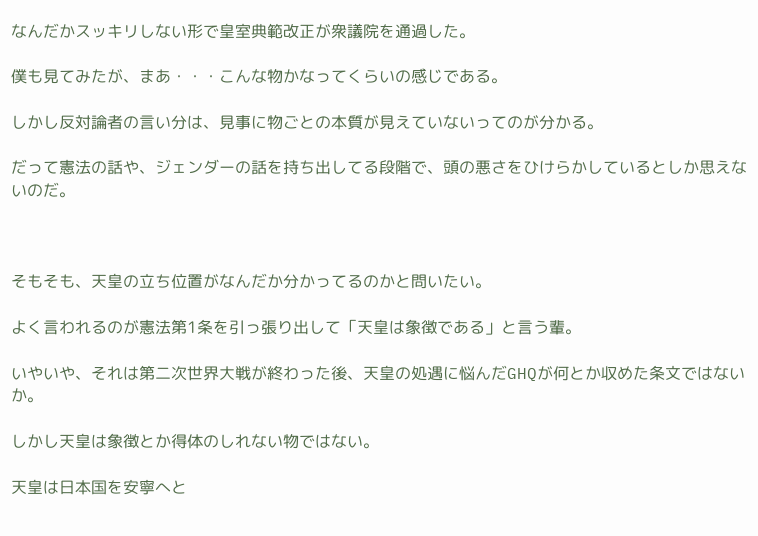なんだかスッキリしない形で皇室典範改正が衆議院を通過した。

僕も見てみたが、まあ・・・こんな物かなってくらいの感じである。

しかし反対論者の言い分は、見事に物ごとの本質が見えていないってのが分かる。

だって憲法の話や、ジェンダーの話を持ち出してる段階で、頭の悪さをひけらかしているとしか思えないのだ。



そもそも、天皇の立ち位置がなんだか分かってるのかと問いたい。

よく言われるのが憲法第1条を引っ張り出して「天皇は象徴である」と言う輩。

いやいや、それは第二次世界大戦が終わった後、天皇の処遇に悩んだGHQが何とか収めた条文ではないか。

しかし天皇は象徴とか得体のしれない物ではない。

天皇は日本国を安寧へと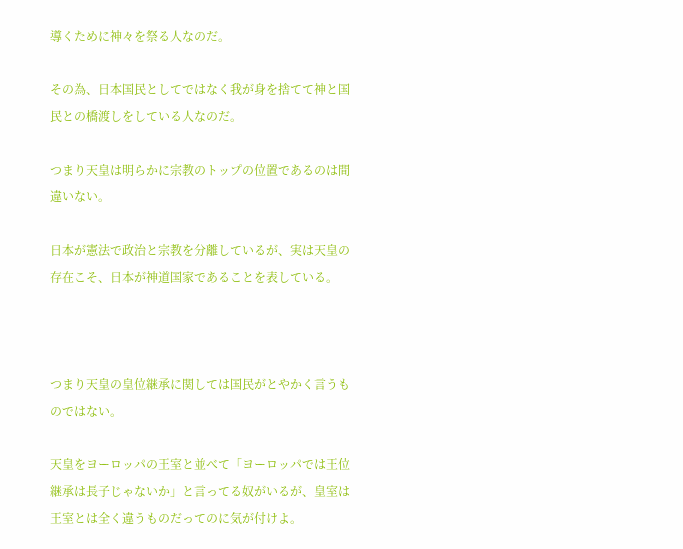導くために神々を祭る人なのだ。

その為、日本国民としてではなく我が身を捨てて神と国民との橋渡しをしている人なのだ。

つまり天皇は明らかに宗教のトップの位置であるのは間違いない。

日本が憲法で政治と宗教を分離しているが、実は天皇の存在こそ、日本が神道国家であることを表している。



つまり天皇の皇位継承に関しては国民がとやかく言うものではない。

天皇をヨーロッパの王室と並べて「ヨーロッパでは王位継承は長子じゃないか」と言ってる奴がいるが、皇室は王室とは全く違うものだってのに気が付けよ。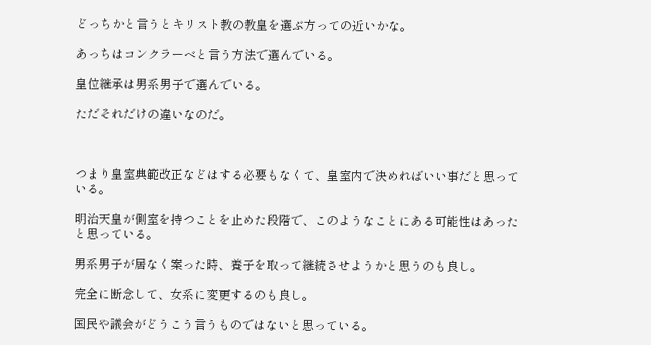どっちかと言うとキリスト教の教皇を選ぶ方っての近いかな。

あっちはコンクラーベと言う方法で選んでいる。

皇位継承は男系男子で選んでいる。

ただそれだけの違いなのだ。



つまり皇室典範改正などはする必要もなくて、皇室内で決めればいい事だと思っている。

明治天皇が側室を持つことを止めた段階で、このようなことにある可能性はあったと思っている。

男系男子が居なく案った時、養子を取って継続させようかと思うのも良し。

完全に断念して、女系に変更するのも良し。

国民や議会がどうこう言うものではないと思っている。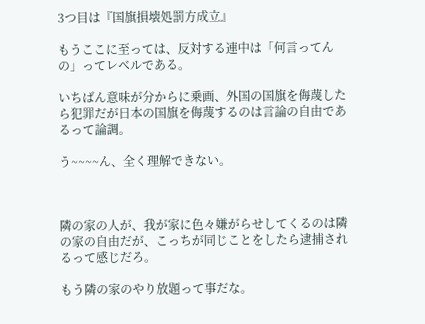3つ目は『国旗損壊処罰方成立』

もうここに至っては、反対する連中は「何言ってんの」ってレベルである。

いちばん意味が分からに乗画、外国の国旗を侮蔑したら犯罪だが日本の国旗を侮蔑するのは言論の自由であるって論調。

う~~~~ん、全く理解できない。



隣の家の人が、我が家に色々嫌がらせしてくるのは隣の家の自由だが、こっちが同じことをしたら逮捕されるって感じだろ。

もう隣の家のやり放題って事だな。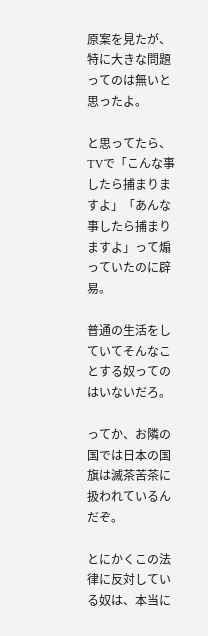原案を見たが、特に大きな問題ってのは無いと思ったよ。

と思ってたら、TVで「こんな事したら捕まりますよ」「あんな事したら捕まりますよ」って煽っていたのに辟易。

普通の生活をしていてそんなことする奴ってのはいないだろ。

ってか、お隣の国では日本の国旗は滅茶苦茶に扱われているんだぞ。

とにかくこの法律に反対している奴は、本当に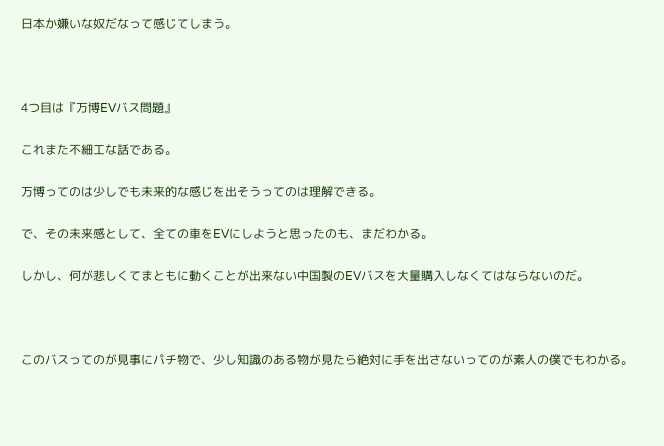日本か嫌いな奴だなって感じてしまう。



4つ目は『万博EVバス問題』

これまた不細工な話である。

万博ってのは少しでも未来的な感じを出そうってのは理解できる。

で、その未来感として、全ての車をEVにしようと思ったのも、まだわかる。

しかし、何が悲しくてまともに動くことが出来ない中国製のEVバスを大量購入しなくてはならないのだ。



このバスってのが見事にパチ物で、少し知識のある物が見たら絶対に手を出さないってのが素人の僕でもわかる。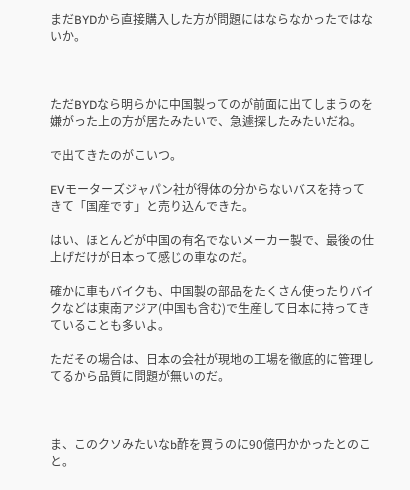まだBYDから直接購入した方が問題にはならなかったではないか。



ただBYDなら明らかに中国製ってのが前面に出てしまうのを嫌がった上の方が居たみたいで、急遽探したみたいだね。

で出てきたのがこいつ。

EVモーターズジャパン社が得体の分からないバスを持ってきて「国産です」と売り込んできた。

はい、ほとんどが中国の有名でないメーカー製で、最後の仕上げだけが日本って感じの車なのだ。

確かに車もバイクも、中国製の部品をたくさん使ったりバイクなどは東南アジア(中国も含む)で生産して日本に持ってきていることも多いよ。

ただその場合は、日本の会社が現地の工場を徹底的に管理してるから品質に問題が無いのだ。



ま、このクソみたいなb酢を買うのに90億円かかったとのこと。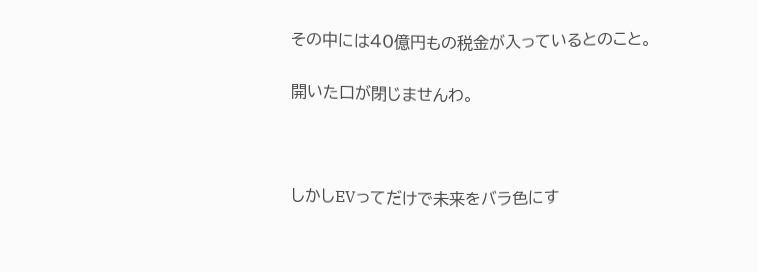その中には40億円もの税金が入っているとのこと。

開いた口が閉じませんわ。



しかしEVってだけで未来をバラ色にす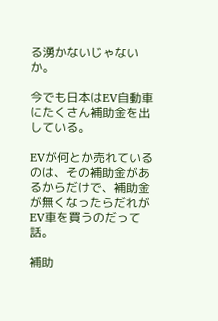る湧かないじゃないか。

今でも日本はEV自動車にたくさん補助金を出している。

EVが何とか売れているのは、その補助金があるからだけで、補助金が無くなったらだれがEV車を買うのだって話。

補助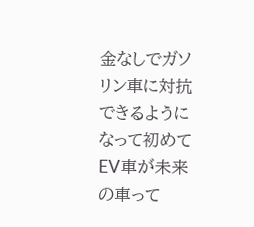金なしでガソリン車に対抗できるようになって初めてEV車が未来の車って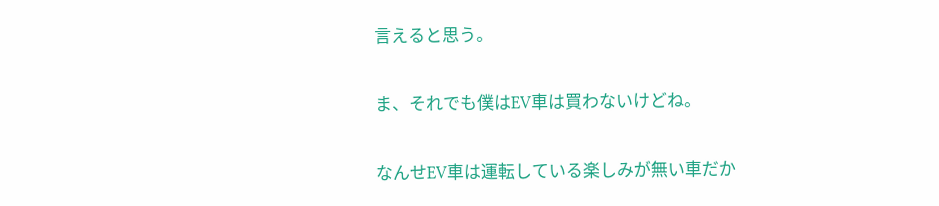言えると思う。

ま、それでも僕はEV車は買わないけどね。

なんせEV車は運転している楽しみが無い車だか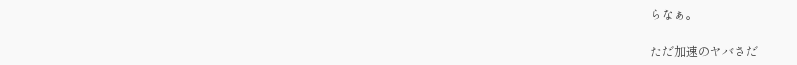らなぁ。

ただ加速のヤバさだ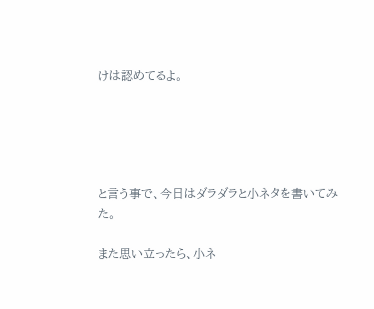けは認めてるよ。





と言う事で、今日はダラダラと小ネタを書いてみた。

また思い立ったら、小ネ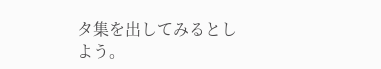タ集を出してみるとしよう。